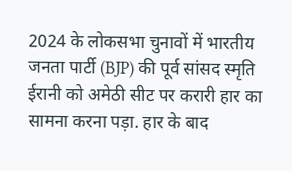2024 के लोकसभा चुनावों में भारतीय जनता पार्टी (BJP) की पूर्व सांसद स्मृति ईरानी को अमेठी सीट पर करारी हार का सामना करना पड़ा. हार के बाद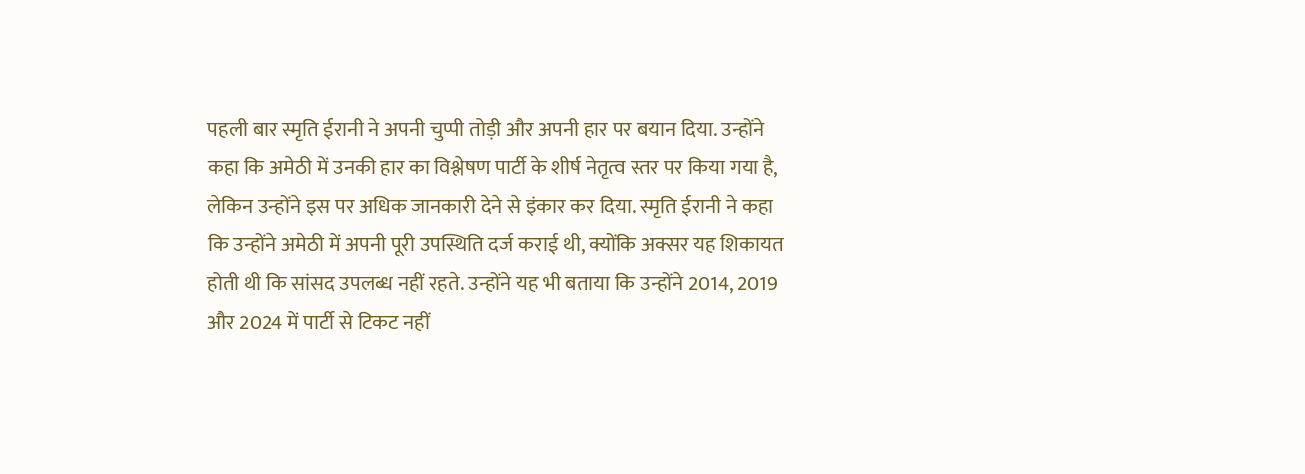पहली बार स्मृति ईरानी ने अपनी चुप्पी तोड़ी और अपनी हार पर बयान दिया. उन्होंने कहा कि अमेठी में उनकी हार का विश्लेषण पार्टी के शीर्ष नेतृत्व स्तर पर किया गया है, लेकिन उन्होंने इस पर अधिक जानकारी देने से इंकार कर दिया. स्मृति ईरानी ने कहा कि उन्होंने अमेठी में अपनी पूरी उपस्थिति दर्ज कराई थी, क्योंकि अक्सर यह शिकायत होती थी कि सांसद उपलब्ध नहीं रहते. उन्होंने यह भी बताया कि उन्होंने 2014, 2019 और 2024 में पार्टी से टिकट नहीं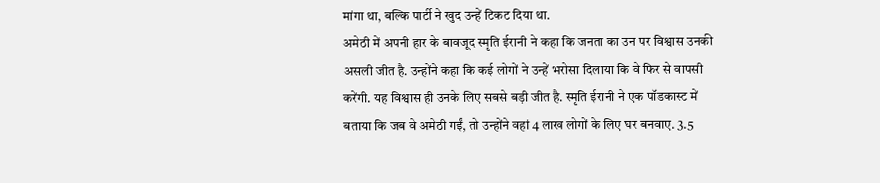मांगा था, बल्कि पार्टी ने खुद उन्हें टिकट दिया था.
अमेठी में अपनी हार के बावजूद स्मृति ईरानी ने कहा कि जनता का उन पर विश्वास उनकी असली जीत है. उन्होंने कहा कि कई लोगों ने उन्हें भरोसा दिलाया कि वे फिर से वापसी करेंगी. यह विश्वास ही उनके लिए सबसे बड़ी जीत है. स्मृति ईरानी ने एक पॉडकास्ट में बताया कि जब वे अमेठी गईं, तो उन्होंने वहां 4 लाख लोगों के लिए घर बनवाए. 3.5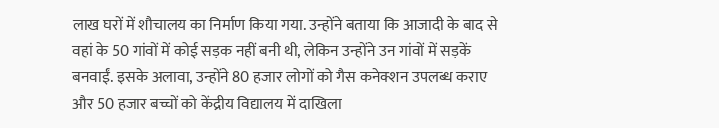लाख घरों में शौचालय का निर्माण किया गया. उन्होंने बताया कि आजादी के बाद से वहां के 50 गांवों में कोई सड़क नहीं बनी थी, लेकिन उन्होंने उन गांवों में सड़कें बनवाईं. इसके अलावा, उन्होंने 80 हजार लोगों को गैस कनेक्शन उपलब्ध कराए और 50 हजार बच्चों को केंद्रीय विद्यालय में दाखिला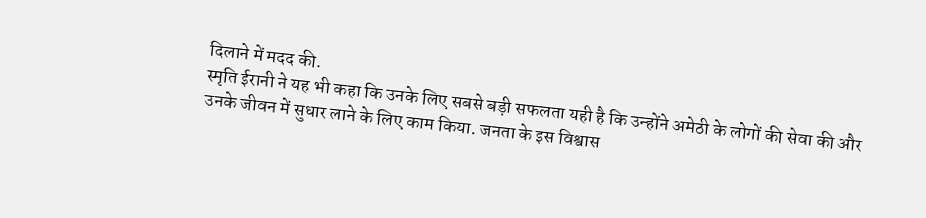दिलाने में मदद की.
स्मृति ईरानी ने यह भी कहा कि उनके लिए सबसे बड़ी सफलता यही है कि उन्होंने अमेठी के लोगों की सेवा की और उनके जीवन में सुधार लाने के लिए काम किया. जनता के इस विश्वास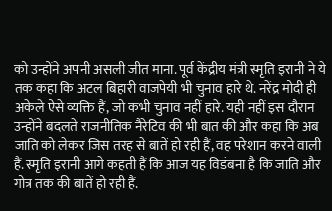को उन्होंने अपनी असली जीत माना. पूर्व केंद्रीय मंत्री स्मृति इरानी ने ये तक कहा कि अटल बिहारी वाजपेयी भी चुनाव हारे थे. नरेंद्र मोदी ही अकेले ऐसे व्यक्ति हैं, जो कभी चुनाव नहीं हारे. यही नहीं इस दौरान उन्होंने बदलते राजनीतिक नैरेटिव की भी बात की और कहा कि अब जाति को लेकर जिस तरह से बातें हो रही हैं, वह परेशान करने वाली हैं. स्मृति इरानी आगे कहती हैं कि आज यह विडंबना है कि जाति और गोत्र तक की बातें हो रही हैं.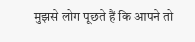मुझसे लोग पूछते हैं कि आपने तो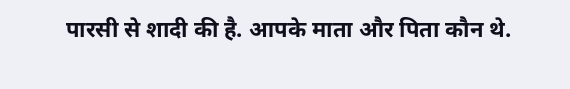पारसी से शादी की है. आपके माता और पिता कौन थे.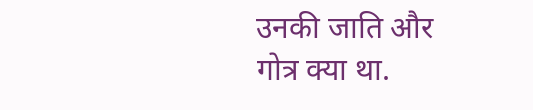उनकी जाति और गोत्र क्या था.